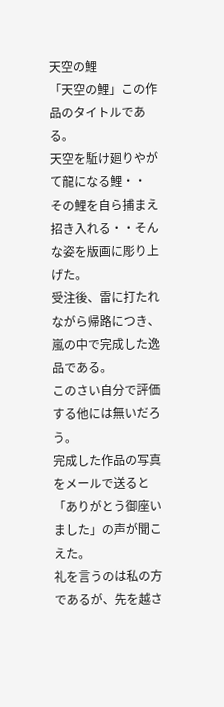天空の鯉
「天空の鯉」この作品のタイトルである。
天空を駈け廻りやがて龍になる鯉・・
その鯉を自ら捕まえ招き入れる・・そんな姿を版画に彫り上げた。
受注後、雷に打たれながら帰路につき、嵐の中で完成した逸品である。
このさい自分で評価する他には無いだろう。
完成した作品の写真をメールで送ると「ありがとう御座いました」の声が聞こえた。
礼を言うのは私の方であるが、先を越さ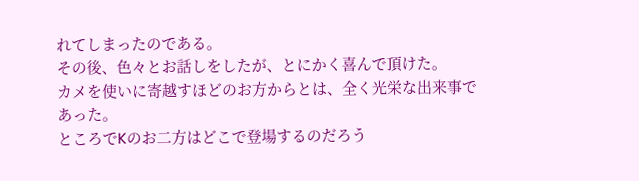れてしまったのである。
その後、色々とお話しをしたが、とにかく喜んで頂けた。
カメを使いに寄越すほどのお方からとは、全く光栄な出来事であった。
ところでKのお二方はどこで登場するのだろう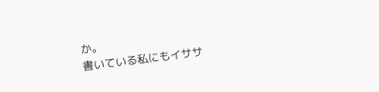か。
書いている私にもイササ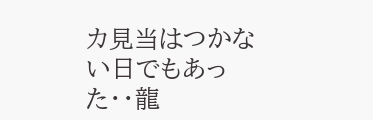カ見当はつかない日でもあった・・龍